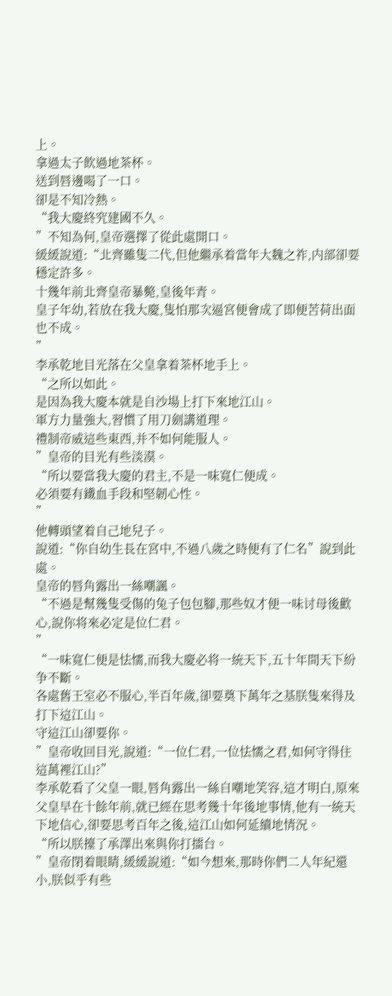上。
拿過太子飲過地茶杯。
送到唇邊喝了一口。
卻是不知冷熱。
“我大慶終究建國不久。
”不知為何,皇帝選擇了從此處開口。
緩緩說道:“北齊雖隻二代,但他繼承着當年大魏之祚,内部卻要穩定許多。
十幾年前北齊皇帝暴斃,皇後年青。
皇子年幼,若放在我大慶,隻怕那次逼宮便會成了即便苦荷出面也不成。
”
李承乾地目光落在父皇拿着茶杯地手上。
“之所以如此。
是因為我大慶本就是自沙場上打下來地江山。
軍方力量強大,習慣了用刀劍講道理。
禮制帝威這些東西,并不如何能服人。
”皇帝的目光有些淡漠。
“所以要當我大慶的君主,不是一味寬仁便成。
必須要有鐵血手段和堅韌心性。
”
他轉頭望着自己地兒子。
說道:“你自幼生長在宮中,不過八歲之時便有了仁名”說到此處。
皇帝的唇角露出一絲嘲諷。
“不過是幫幾隻受傷的兔子包包腳,那些奴才便一味讨母後歡心,說你将來必定是位仁君。
”
“一味寬仁便是怯懦,而我大慶必将一統天下,五十年間天下紛争不斷。
各處舊王室必不服心,半百年歲,卻要奠下萬年之基朕隻來得及打下這江山。
守這江山卻要你。
”皇帝收回目光,說道:“一位仁君,一位怯懦之君,如何守得住這萬裡江山?”
李承乾看了父皇一眼,唇角露出一絲自嘲地笑容,這才明白,原來父皇早在十餘年前,就已經在思考幾十年後地事情,他有一統天下地信心,卻要思考百年之後,這江山如何延續地情況。
“所以朕擡了承澤出來與你打擂台。
”皇帝閉着眼睛,緩緩說道:“如今想來,那時你們二人年紀還小,朕似乎有些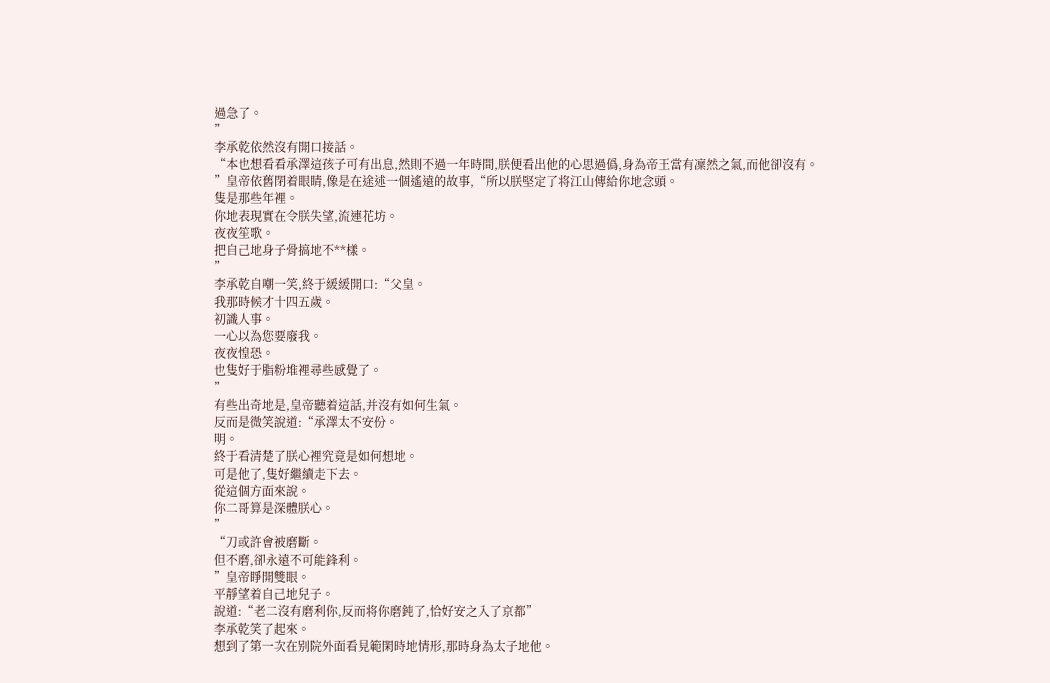過急了。
”
李承乾依然沒有開口接話。
“本也想看看承澤這孩子可有出息,然則不過一年時間,朕便看出他的心思過僞,身為帝王當有凜然之氣,而他卻沒有。
”皇帝依舊閉着眼睛,像是在途述一個遙遠的故事,“所以朕堅定了将江山傳給你地念頭。
隻是那些年裡。
你地表現實在令朕失望,流連花坊。
夜夜笙歌。
把自己地身子骨搞地不**樣。
”
李承乾自嘲一笑,終于緩緩開口:“父皇。
我那時候才十四五歲。
初識人事。
一心以為您要廢我。
夜夜惶恐。
也隻好于脂粉堆裡尋些感覺了。
”
有些出奇地是,皇帝聽着這話,并沒有如何生氣。
反而是微笑說道:“承澤太不安份。
明。
終于看清楚了朕心裡究竟是如何想地。
可是他了,隻好繼續走下去。
從這個方面來說。
你二哥算是深體朕心。
”
“刀或許會被磨斷。
但不磨,卻永遠不可能鋒利。
”皇帝睜開雙眼。
平靜望着自己地兒子。
說道:“老二沒有磨利你,反而将你磨鈍了,恰好安之入了京都”
李承乾笑了起來。
想到了第一次在别院外面看見範閑時地情形,那時身為太子地他。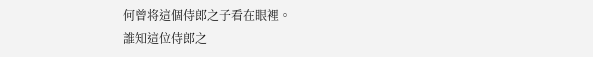何曾将這個侍郎之子看在眼裡。
誰知這位侍郎之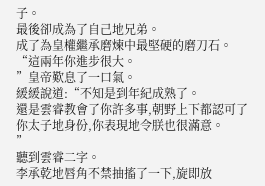子。
最後卻成為了自己地兄弟。
成了為皇權繼承磨煉中最堅硬的磨刀石。
“這兩年你進步很大。
”皇帝歎息了一口氣。
緩緩說道:“不知是到年紀成熟了。
還是雲睿教會了你許多事,朝野上下都認可了你太子地身份,你表現地令朕也很滿意。
”
聽到雲睿二字。
李承乾地唇角不禁抽搐了一下,旋即放